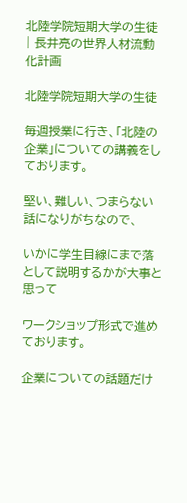北陸学院短期大学の生徒 | 長井亮の世界人材流動化計画

北陸学院短期大学の生徒

毎週授業に行き、「北陸の企業」についての講義をしております。

堅い、難しい、つまらない話になりがちなので、

いかに学生目線にまで落として説明するかが大事と思って

ワークショップ形式で進めております。

企業についての話題だけ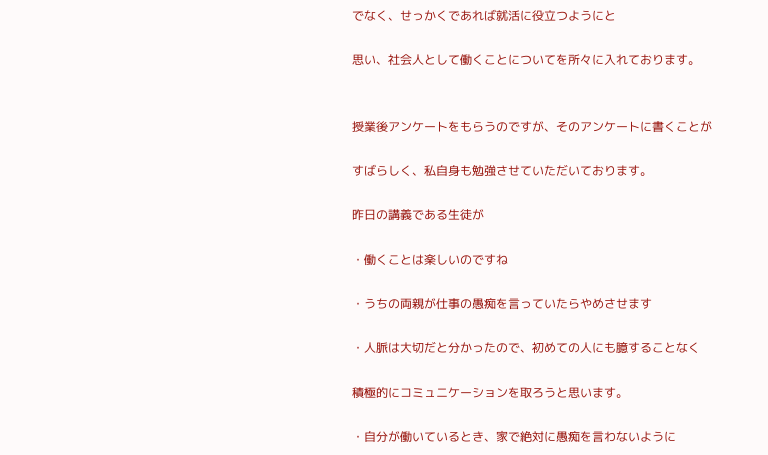でなく、せっかくであれば就活に役立つようにと

思い、社会人として働くことについてを所々に入れております。


授業後アンケートをもらうのですが、そのアンケートに書くことが

すばらしく、私自身も勉強させていただいております。

昨日の講義である生徒が

・働くことは楽しいのですね

・うちの両親が仕事の愚痴を言っていたらやめさせます

・人脈は大切だと分かったので、初めての人にも臆することなく

積極的にコミュニケーションを取ろうと思います。

・自分が働いているとき、家で絶対に愚痴を言わないように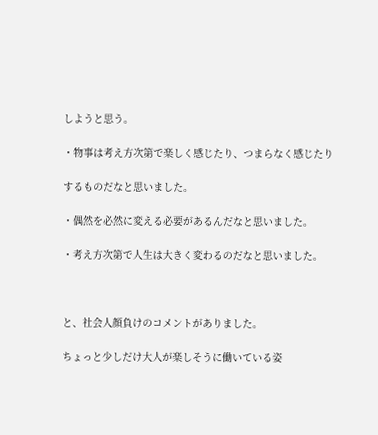しようと思う。

・物事は考え方次第で楽しく感じたり、つまらなく感じたり

するものだなと思いました。

・偶然を必然に変える必要があるんだなと思いました。

・考え方次第で人生は大きく変わるのだなと思いました。



と、社会人顔負けのコメントがありました。

ちょっと少しだけ大人が楽しそうに働いている姿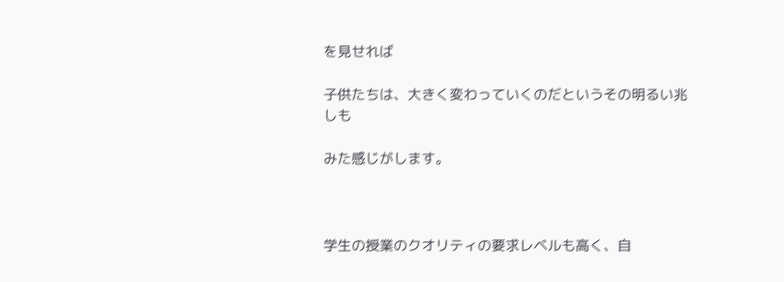を見せれば

子供たちは、大きく変わっていくのだというその明るい兆しも

みた感じがします。



学生の授業のクオリティの要求レベルも高く、自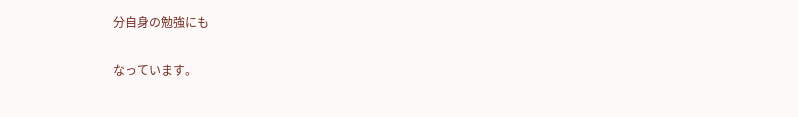分自身の勉強にも

なっています。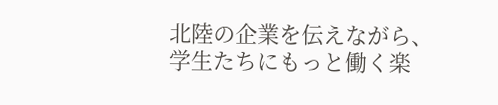北陸の企業を伝えながら、学生たちにもっと働く楽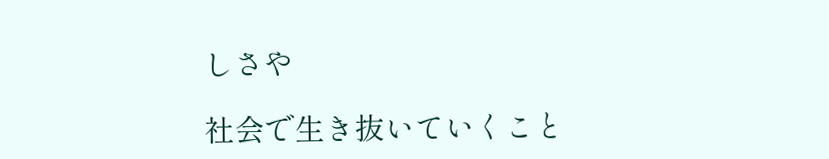しさや

社会で生き抜いていくこと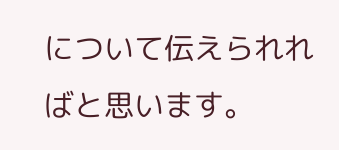について伝えられればと思います。